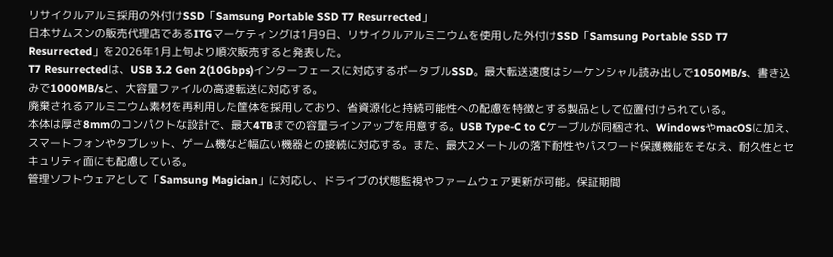リサイクルアルミ採用の外付けSSD「Samsung Portable SSD T7 Resurrected」
日本サムスンの販売代理店であるITGマーケティングは1月9日、リサイクルアルミニウムを使用した外付けSSD「Samsung Portable SSD T7 Resurrected」を2026年1月上旬より順次販売すると発表した。
T7 Resurrectedは、USB 3.2 Gen 2(10Gbps)インターフェースに対応するポータブルSSD。最大転送速度はシーケンシャル読み出しで1050MB/s、書き込みで1000MB/sと、大容量ファイルの高速転送に対応する。
廃棄されるアルミニウム素材を再利用した筐体を採用しており、省資源化と持続可能性への配慮を特徴とする製品として位置付けられている。
本体は厚さ8mmのコンパクトな設計で、最大4TBまでの容量ラインアップを用意する。USB Type-C to Cケーブルが同梱され、WindowsやmacOSに加え、スマートフォンやタブレット、ゲーム機など幅広い機器との接続に対応する。また、最大2メートルの落下耐性やパスワード保護機能をそなえ、耐久性とセキュリティ面にも配慮している。
管理ソフトウェアとして「Samsung Magician」に対応し、ドライブの状態監視やファームウェア更新が可能。保証期間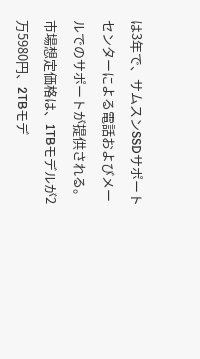は3年で、サムスンSSDサポートセンターによる電話およびメールでのサポートが提供される。市場想定価格は、1TBモデルが2万5980円、2TBモデ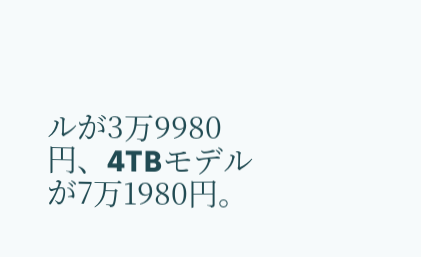ルが3万9980円、4TBモデルが7万1980円。